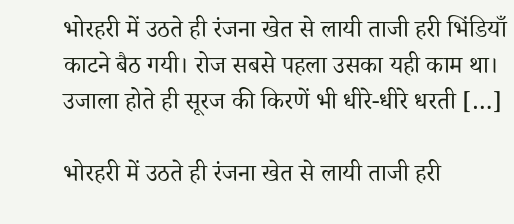भोरहरी में उठते ही रंजना खेत से लायी ताजी हरी भिंडियाँ काटने बैठ गयी। रोज सबसे पहला उसका यही काम था। उजाला होते ही सूरज की किरणें भी धीरे-धीरे धरती […]

भोरहरी में उठते ही रंजना खेत से लायी ताजी हरी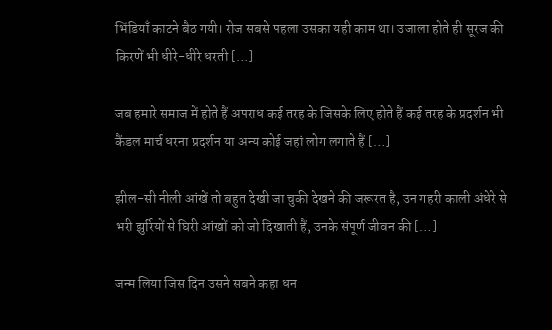भिंडियाँ काटने बैठ गयी। रोज सबसे पहला उसका यही काम था। उजाला होते ही सूरज की किरणें भी धीरे-धीरे धरती […]

जब हमारे समाज में होते हैं अपराध कई तरह के जिसके लिए होते हैं कई तरह के प्रदर्शन भी कैंडल मार्च धरना प्रदर्शन या अन्य कोई जहां लोग लगाते हैं […]

झील-सी नीली आंखें तो बहुत देखी जा चुकी देखने की जरूरत है, उन गहरी काली अंधेरे से भरी झुर्रियों से घिरी आंखों को जो दिखाती हैं, उनके संपूर्ण जीवन की […]

जन्म लिया जिस दिन उसने सबने कहा धन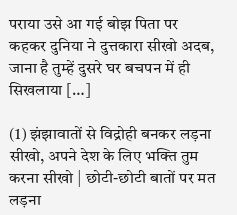पराया उसे आ गई बोझ पिता पर कहकर दुनिया ने दुत्तकारा सीखो अदब, जाना है तुम्हें दुसरे घर बचपन में ही सिखलाया […]

(1) झंझावातों से विद्रोही बनकर लड़ना सीखो, अपने देश के लिए भक्ति तुम करना सीखो | छोटी-छोटी बातों पर मत लड़ना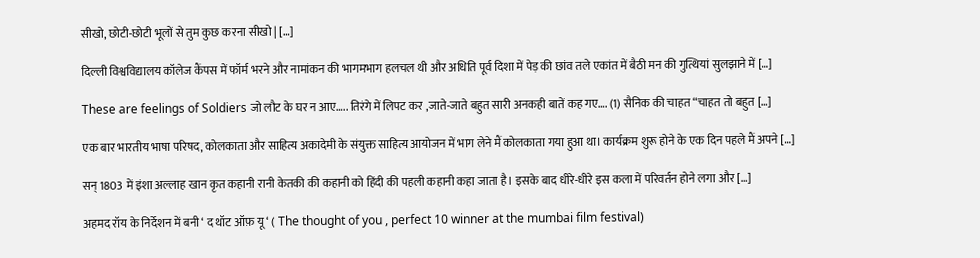सीखो, छोटी-छोटी भूलों से तुम कुछ करना सीखो | […]

दिल्ली विश्वविद्यालय कॉलेज कैंपस में फॉर्म भरने और नामांकन की भागमभाग हलचल थी और अधिति पूर्व दिशा में पेड़ की छांव तले एकांत में बैठी मन की गुत्थियां सुलझाने में […]

These are feelings of Soldiers जो लौट के घर न आए….. तिरंगे में लिपट कर ,जाते-जाते बहुत सारी अनकही बातें कह गए…. (1) सैनिक की चाहत “चाहत तो बहुत […]

एक बार भारतीय भाषा परिषद, कोलकाता और साहित्य अकादेमी के संयुक्त साहित्य आयोजन में भाग लेने मैं कोलकाता गया हुआ था। कार्यक्रम शुरू होने के एक दिन पहले मैं अपने […]

सन् 1803 में इंशा अल्लाह खान कृत कहानी रानी केतकी की कहानी को हिंदी की पहली कहानी कहा जाता है। इसके बाद धीरे-धीरे इस कला में परिवर्तन होने लगा और […]

अहमद रॉय के निर्देशन में बनी ‘ द थॉट ऑफ़ यू ‘ ( The thought of you , perfect 10 winner at the mumbai film festival)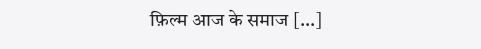फ़िल्म आज के समाज […]